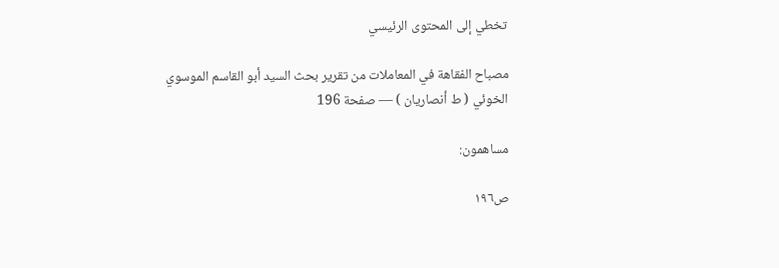تخطي إلى المحتوى الرئيسي

مصباح الفقاهة في المعاملات من تقرير بحث السيد أبو القاسم الموسوي الخوئي ( ط أنصاريان ) — صفحة 196

مساهمون:

ص١٩٦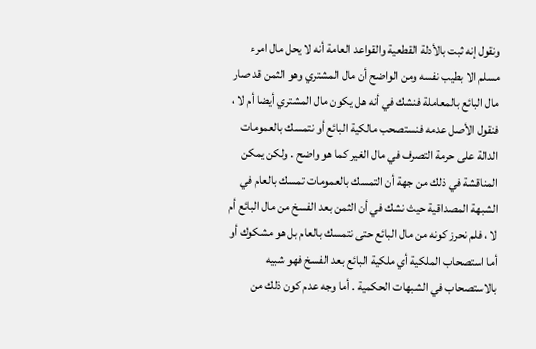ونقول إنه ثبت بالأدلة القطعية والقواعد العامة أنه لا يحل مال امرء مسلم الا بطيب نفسه ومن الواضح أن مال المشتري وهو الثمن قد صار مال البائع بالمعاملة فنشك في أنه هل يكون مال المشتري أيضا أم لا ، فنقول الأصل عدمه فنستصحب مالكية البائع أو نتمسك بالعمومات الدالة على حرمة التصرف في مال الغير كما هو واضح . ولكن يمكن المناقشة في ذلك من جهة أن التمسك بالعمومات تمسك بالعام في الشبهة المصداقية حيث نشك في أن الثمن بعد الفسخ من مال البائع أم لا ، فلم نحرز كونه من مال البائع حتى نتمسك بالعام بل هو مشكوك أو أما استصحاب الملكية أي ملكية البائع بعد الفسخ فهو شبيه بالاستصحاب في الشبهات الحكمية . أما وجه عدم كون ذلك من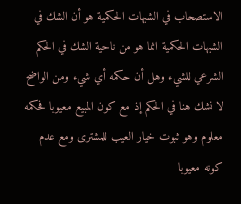الاستصحاب في الشبهات الحكمية هو أن الشك في الشبهات الحكمية انما هو من ناحية الشك في الحكم الشرعي للشيء وهل أن حكمه أي شيء ومن الواضح لا نشك هنا في الحكم إذ مع كون المبيع معيوبا فحكمه معلوم وهو ثبوت خيار العيب للمشترى ومع عدم كونه معيوبا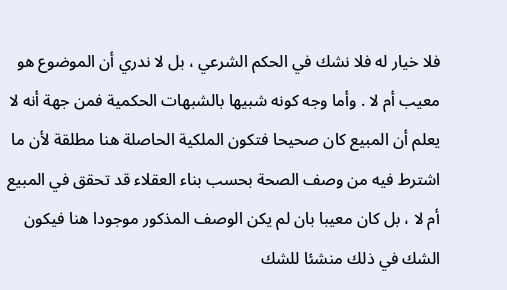فلا خيار له فلا نشك في الحكم الشرعي ، بل لا ندري أن الموضوع هو معيب أم لا . وأما وجه كونه شبيها بالشبهات الحكمية فمن جهة أنه لا يعلم أن المبيع كان صحيحا فتكون الملكية الحاصلة هنا مطلقة لأن ما اشترط فيه من وصف الصحة بحسب بناء العقلاء قد تحقق في المبيع أم لا ، بل كان معيبا بان لم يكن الوصف المذكور موجودا هنا فيكون الشك في ذلك منشئا للشك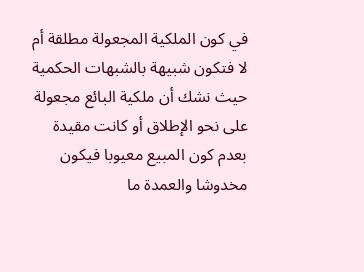في كون الملكية المجعولة مطلقة أم لا فتكون شبيهة بالشبهات الحكمية حيث نشك أن ملكية البائع مجعولة على نحو الإطلاق أو كانت مقيدة بعدم كون المبيع معيوبا فيكون مخدوشا والعمدة ما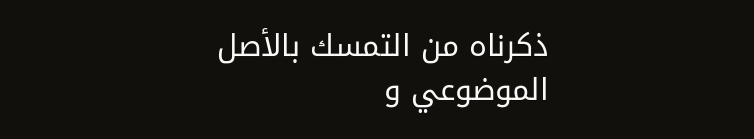ذكرناه من التمسك بالأصل الموضوعي و